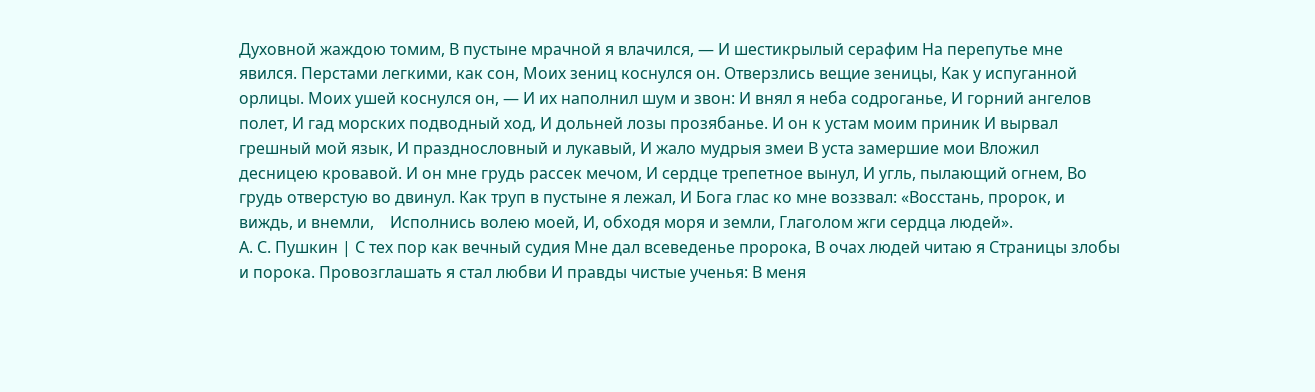Духовной жаждою томим, В пустыне мрачной я влачился, — И шестикрылый серафим На перепутье мне явился. Перстами легкими, как сон, Моих зениц коснулся он. Отверзлись вещие зеницы, Как у испуганной орлицы. Моих ушей коснулся он, — И их наполнил шум и звон: И внял я неба содроганье, И горний ангелов полет, И гад морских подводный ход, И дольней лозы прозябанье. И он к устам моим приник И вырвал грешный мой язык, И празднословный и лукавый, И жало мудрыя змеи В уста замершие мои Вложил десницею кровавой. И он мне грудь рассек мечом, И сердце трепетное вынул, И угль, пылающий огнем, Во грудь отверстую во двинул. Как труп в пустыне я лежал, И Бога глас ко мне воззвал: «Восстань, пророк, и виждь, и внемли,    Исполнись волею моей, И, обходя моря и земли, Глаголом жги сердца людей».
А. С. Пушкин | С тех пор как вечный судия Мне дал всеведенье пророка, В очах людей читаю я Страницы злобы и порока. Провозглашать я стал любви И правды чистые ученья: В меня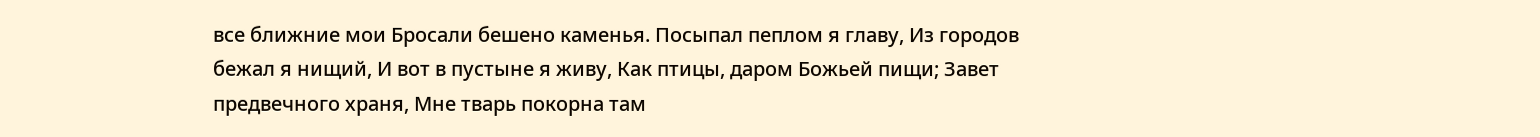все ближние мои Бросали бешено каменья. Посыпал пеплом я главу, Из городов бежал я нищий, И вот в пустыне я живу, Как птицы, даром Божьей пищи; Завет предвечного храня, Мне тварь покорна там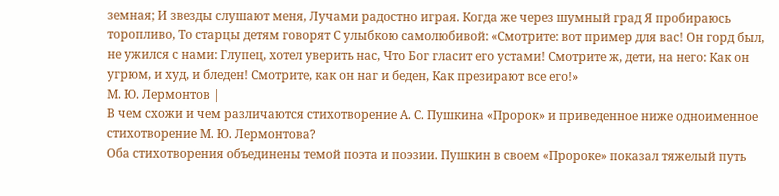земная; И звезды слушают меня, Лучами радостно играя. Когда же через шумный град Я пробираюсь торопливо, То старцы детям говорят С улыбкою самолюбивой: «Смотрите: вот пример для вас! Он горд был, не ужился с нами: Глупец, хотел уверить нас, Что Бог гласит его устами! Смотрите ж, дети, на него: Как он угрюм, и худ, и бледен! Смотрите, как он наг и беден, Как презирают все его!»
М. Ю. Лермонтов |
В чем схожи и чем различаются стихотворение А. С. Пушкина «Пророк» и приведенное ниже одноименное стихотворение М. Ю. Лермонтова?
Оба стихотворения объединены темой поэта и поэзии. Пушкин в своем «Пророке» показал тяжелый путь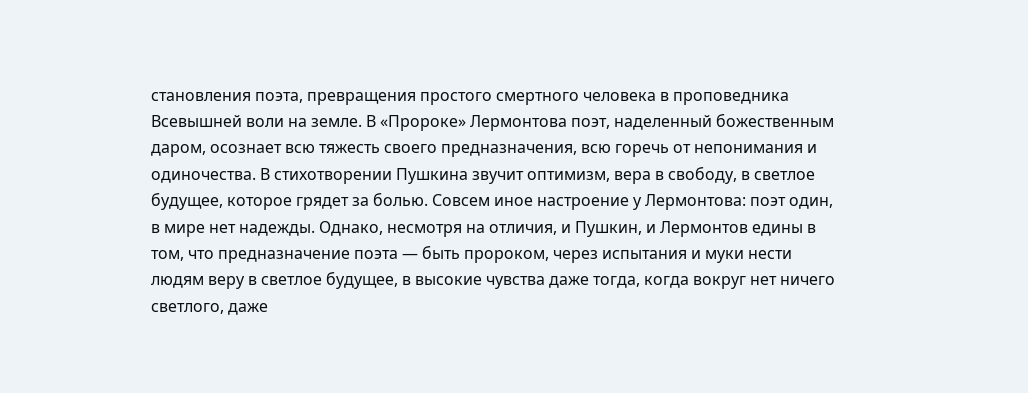становления поэта, превращения простого смертного человека в проповедника Всевышней воли на земле. В «Пророке» Лермонтова поэт, наделенный божественным даром, осознает всю тяжесть своего предназначения, всю горечь от непонимания и одиночества. В стихотворении Пушкина звучит оптимизм, вера в свободу, в светлое будущее, которое грядет за болью. Совсем иное настроение у Лермонтова: поэт один, в мире нет надежды. Однако, несмотря на отличия, и Пушкин, и Лермонтов едины в том, что предназначение поэта — быть пророком, через испытания и муки нести людям веру в светлое будущее, в высокие чувства даже тогда, когда вокруг нет ничего светлого, даже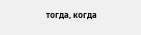тогда, когда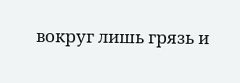вокруг лишь грязь и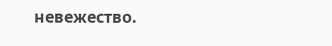невежество.